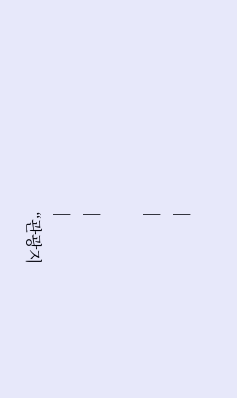|
|

|
|
“관광지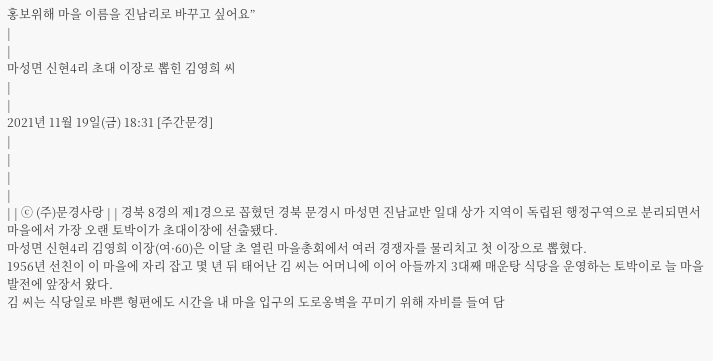홍보위해 마을 이름을 진남리로 바꾸고 싶어요”
|
|
마성면 신현4리 초대 이장로 뽑힌 김영희 씨
|
|
2021년 11월 19일(금) 18:31 [주간문경]
|
|
|
|
| | ⓒ (주)문경사랑 | | 경북 8경의 제1경으로 꼽혔던 경북 문경시 마성면 진남교반 일대 상가 지역이 독립된 행정구역으로 분리되면서 마을에서 가장 오랜 토박이가 초대이장에 선출됐다.
마성면 신현4리 김영희 이장(여·60)은 이달 초 열린 마을총회에서 여러 경쟁자를 물리치고 첫 이장으로 뽑혔다.
1956년 선친이 이 마을에 자리 잡고 몇 년 뒤 태어난 김 씨는 어머니에 이어 아들까지 3대째 매운탕 식당을 운영하는 토박이로 늘 마을 발전에 앞장서 왔다.
김 씨는 식당일로 바쁜 형편에도 시간을 내 마을 입구의 도로옹벽을 꾸미기 위해 자비를 들여 담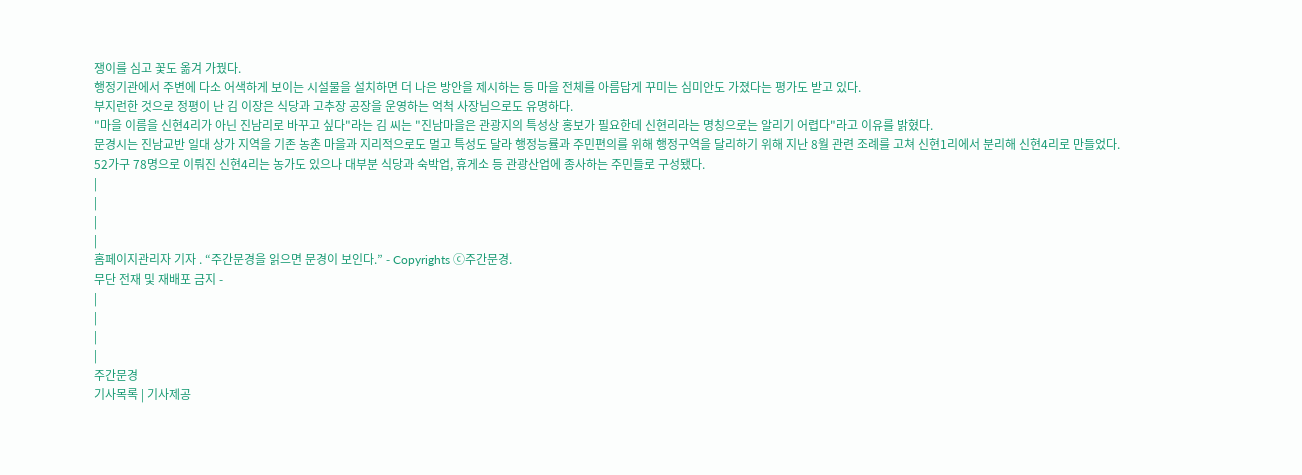쟁이를 심고 꽃도 옮겨 가꿨다.
행정기관에서 주변에 다소 어색하게 보이는 시설물을 설치하면 더 나은 방안을 제시하는 등 마을 전체를 아름답게 꾸미는 심미안도 가졌다는 평가도 받고 있다.
부지런한 것으로 정평이 난 김 이장은 식당과 고추장 공장을 운영하는 억척 사장님으로도 유명하다.
"마을 이름을 신현4리가 아닌 진남리로 바꾸고 싶다"라는 김 씨는 "진남마을은 관광지의 특성상 홍보가 필요한데 신현리라는 명칭으로는 알리기 어렵다"라고 이유를 밝혔다.
문경시는 진남교반 일대 상가 지역을 기존 농촌 마을과 지리적으로도 멀고 특성도 달라 행정능률과 주민편의를 위해 행정구역을 달리하기 위해 지난 8월 관련 조례를 고쳐 신현1리에서 분리해 신현4리로 만들었다.
52가구 78명으로 이뤄진 신현4리는 농가도 있으나 대부분 식당과 숙박업, 휴게소 등 관광산업에 종사하는 주민들로 구성됐다.
|
|
|
|
홈페이지관리자 기자 . “주간문경을 읽으면 문경이 보인다.” - Copyrights ⓒ주간문경.
무단 전재 및 재배포 금지 -
|
|
|
|
주간문경
기사목록 | 기사제공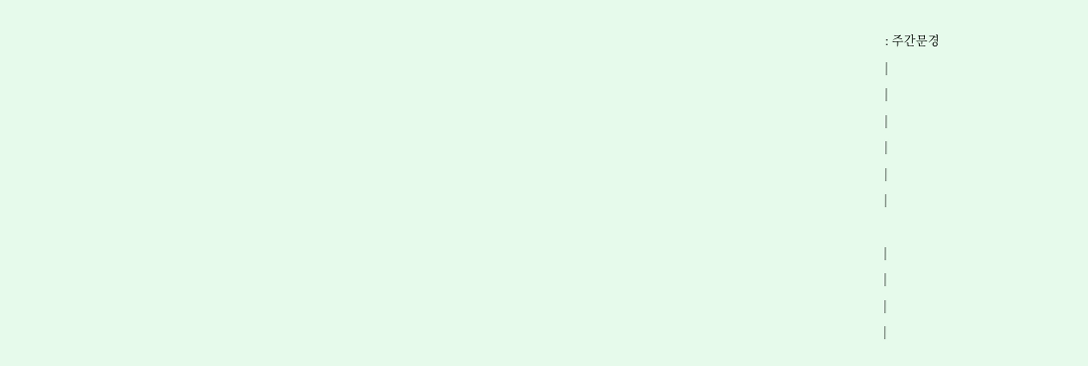: 주간문경
|
|
|
|
|
|

|
|
|
|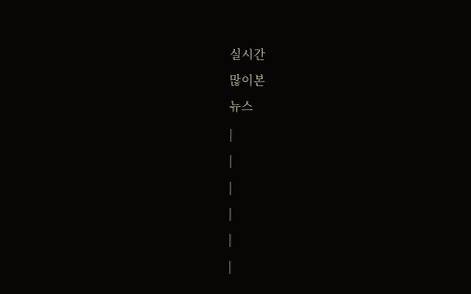실시간
많이본
뉴스
|
|
|
|
|
|